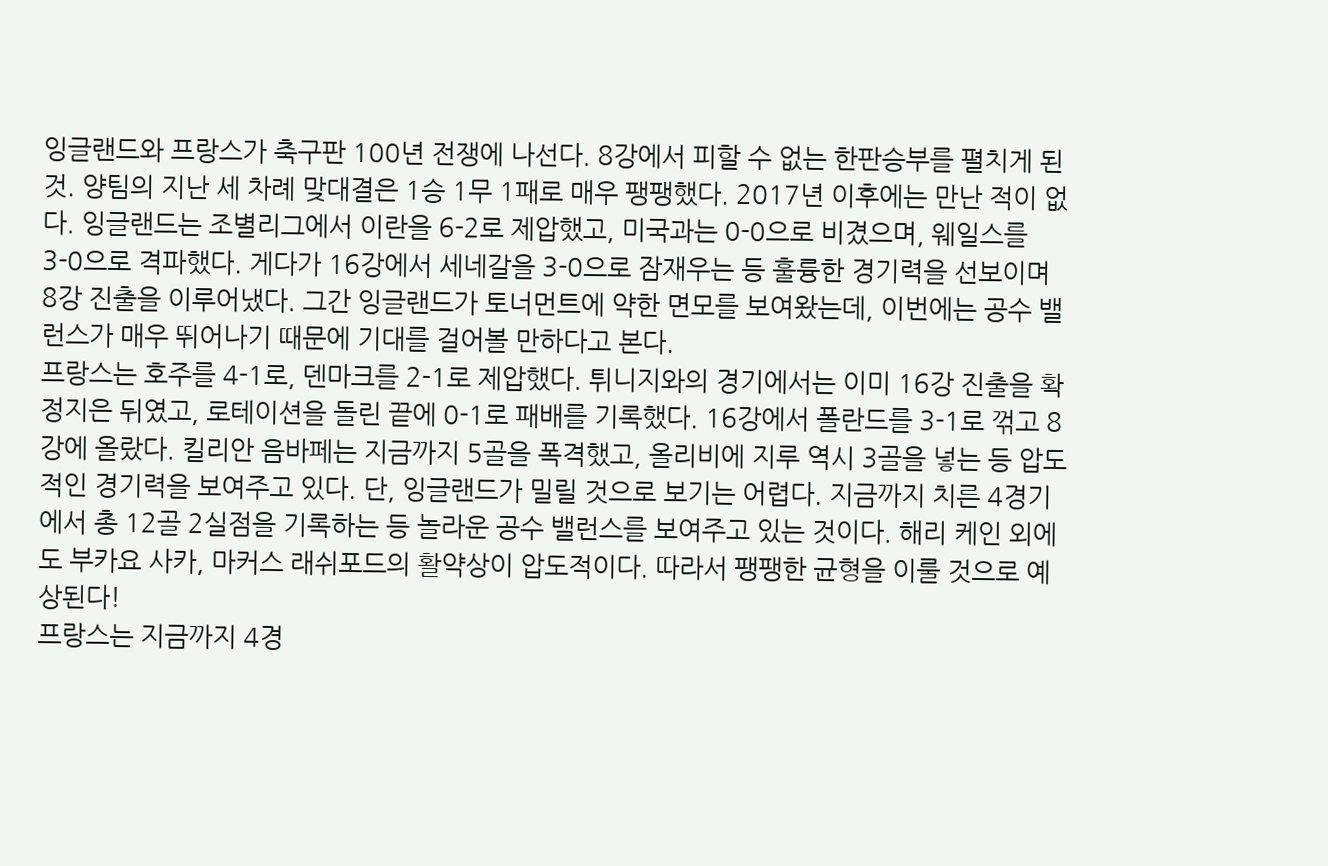잉글랜드와 프랑스가 축구판 100년 전쟁에 나선다. 8강에서 피할 수 없는 한판승부를 펼치게 된 것. 양팀의 지난 세 차례 맞대결은 1승 1무 1패로 매우 팽팽했다. 2017년 이후에는 만난 적이 없다. 잉글랜드는 조별리그에서 이란을 6-2로 제압했고, 미국과는 0-0으로 비겼으며, 웨일스를 3-0으로 격파했다. 게다가 16강에서 세네갈을 3-0으로 잠재우는 등 훌륭한 경기력을 선보이며 8강 진출을 이루어냈다. 그간 잉글랜드가 토너먼트에 약한 면모를 보여왔는데, 이번에는 공수 밸런스가 매우 뛰어나기 때문에 기대를 걸어볼 만하다고 본다.
프랑스는 호주를 4-1로, 덴마크를 2-1로 제압했다. 튀니지와의 경기에서는 이미 16강 진출을 확정지은 뒤였고, 로테이션을 돌린 끝에 0-1로 패배를 기록했다. 16강에서 폴란드를 3-1로 꺾고 8강에 올랐다. 킬리안 음바페는 지금까지 5골을 폭격했고, 올리비에 지루 역시 3골을 넣는 등 압도적인 경기력을 보여주고 있다. 단, 잉글랜드가 밀릴 것으로 보기는 어렵다. 지금까지 치른 4경기에서 총 12골 2실점을 기록하는 등 놀라운 공수 밸런스를 보여주고 있는 것이다. 해리 케인 외에도 부카요 사카, 마커스 래쉬포드의 활약상이 압도적이다. 따라서 팽팽한 균형을 이룰 것으로 예상된다!
프랑스는 지금까지 4경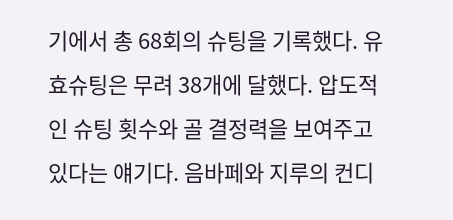기에서 총 68회의 슈팅을 기록했다. 유효슈팅은 무려 38개에 달했다. 압도적인 슈팅 횟수와 골 결정력을 보여주고 있다는 얘기다. 음바페와 지루의 컨디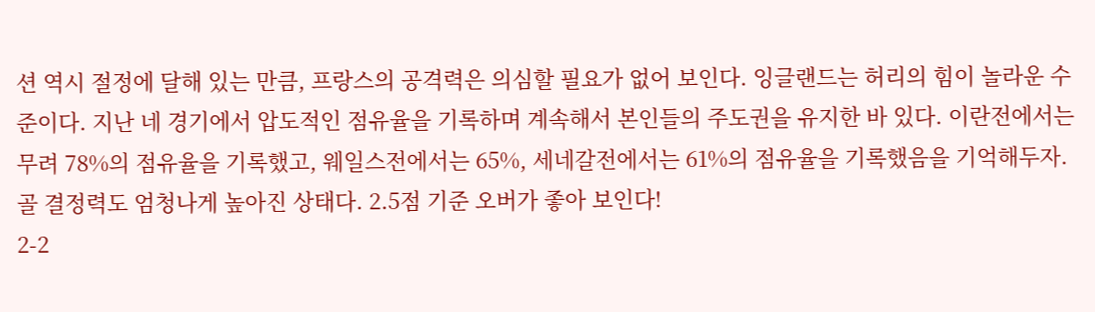션 역시 절정에 달해 있는 만큼, 프랑스의 공격력은 의심할 필요가 없어 보인다. 잉글랜드는 허리의 힘이 놀라운 수준이다. 지난 네 경기에서 압도적인 점유율을 기록하며 계속해서 본인들의 주도권을 유지한 바 있다. 이란전에서는 무려 78%의 점유율을 기록했고, 웨일스전에서는 65%, 세네갈전에서는 61%의 점유율을 기록했음을 기억해두자. 골 결정력도 엄청나게 높아진 상태다. 2.5점 기준 오버가 좋아 보인다!
2-2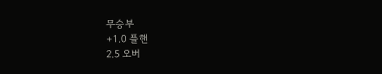무승부
+1.0 플핸
2.5 오버